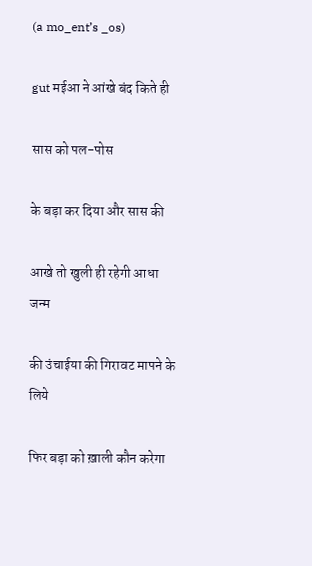(a mo_ent’s _os)

gut मईआ ने आंखे बंद किते ही

सास को पल-पोस

के बड़ा कर दिया और सास की

आखे तो खुली ही रहेगी आधा जन्म

की उंचाईया की गिरावट मापने के लिये

फिर बड़ा को ख़ाली कौन करेगा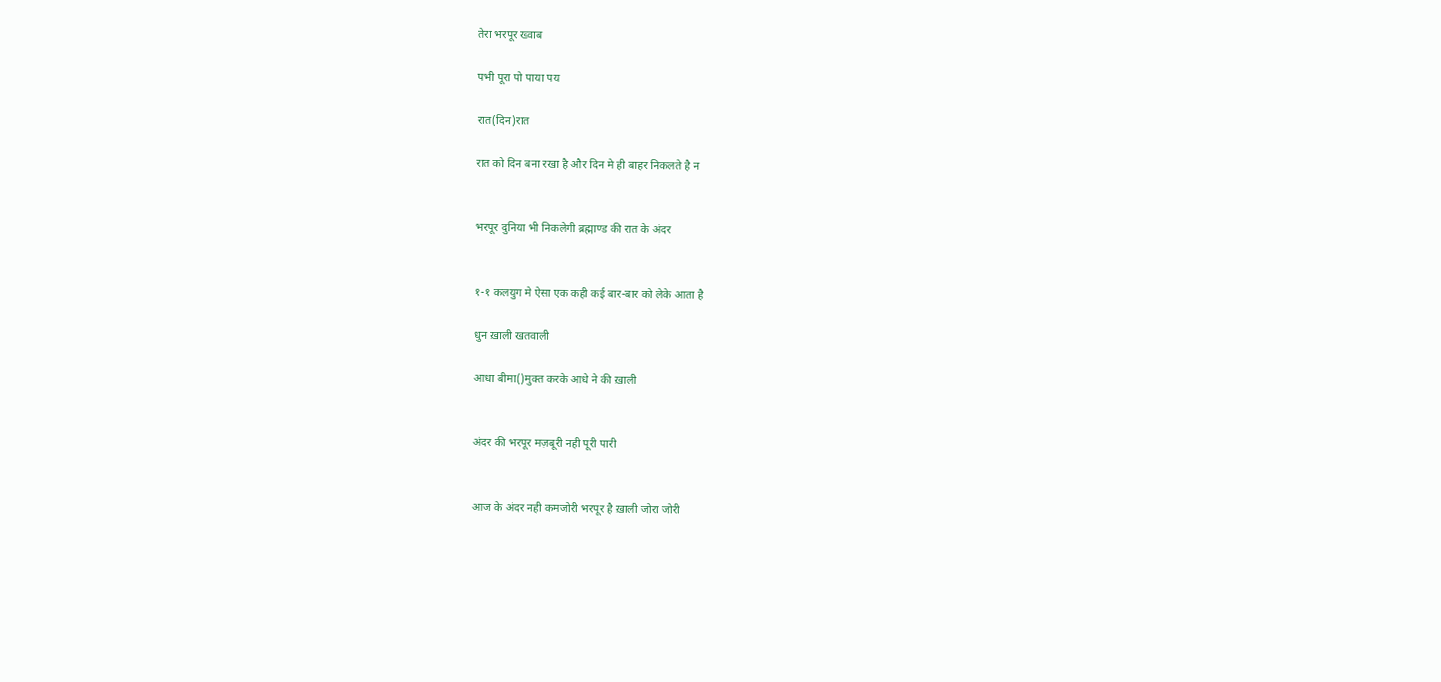तेरा भरपूर ख्वाब

पभी पूरा पो पाया पय

रात(दिन)रात

रात को दिन बना रखा है और दिन मे ही बाहर निकलते है न


भरपूर दुनिया भी निकलेगी ब्रह्माण्ड की रात के अंदर


१-१ कलयुग मे ऐसा एक कही कई बार-बार को लेके आता है

धुन ख़ाली खतवाली

आधा बीमा()मुक्त करके आधे ने की ख़ाली


अंदर की भरपूर मज़बूरी नही पूरी पारी


आज के अंदर नही कमजोरी भरपूर है ख़ाली जोरा जोरी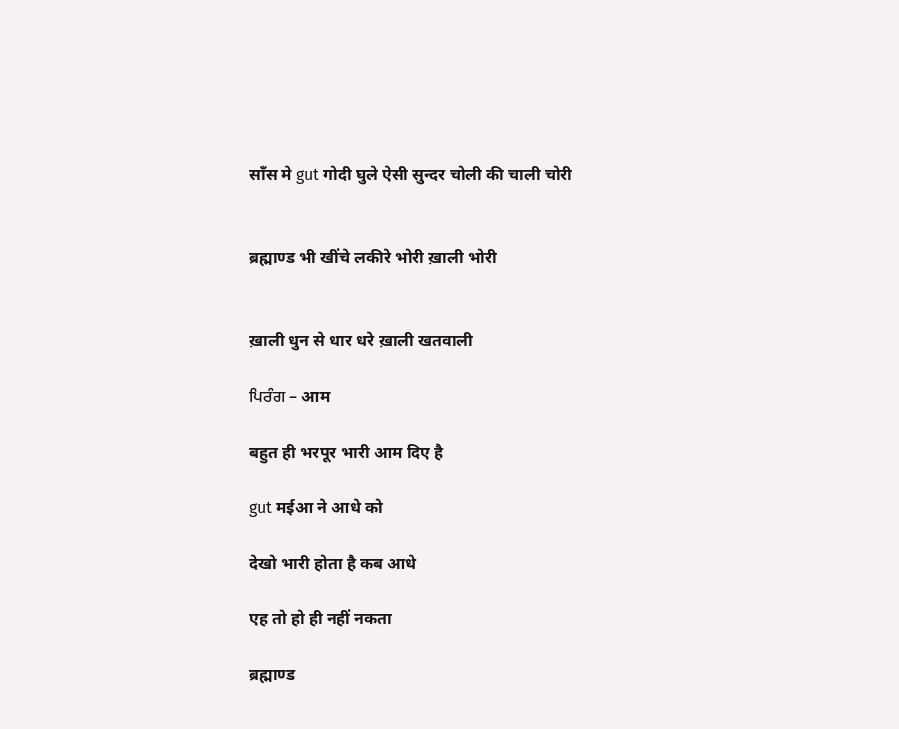साँस मे gut गोदी घुले ऐसी सुन्दर चोली की चाली चोरी


ब्रह्माण्ड भी खींचे लकीरे भोरी ख़ाली भोरी


ख़ाली धुन से धार धरे ख़ाली खतवाली

ਪਿਰੰਗ – आम

बहुत ही भरपूर भारी आम दिए है

gut मईआ ने आधे को

देखो भारी होता है कब आधे

एह तो हो ही नहीं नकता

ब्रह्माण्ड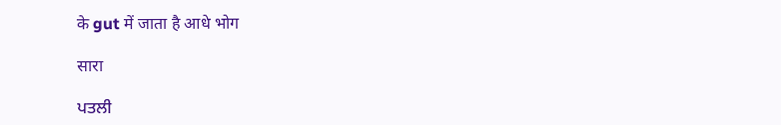के gut में जाता है आधे भोग

सारा

ਪਤਲੀ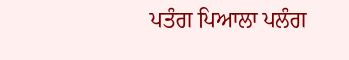ਪਤੰਗ ਪਿਆਲਾ ਪਲੰਗ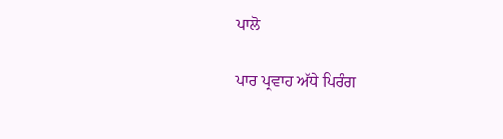ਪਾਲੋ

ਪਾਰ ਪ੍ਰਵਾਹ ਅੱਧੇ ਪਿਰੰਗ